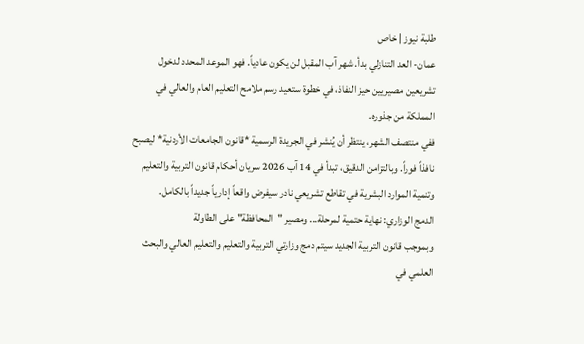طلبة نيوز | خاص
عمان- العد التنازلي بدأ. شهر آب المقبل لن يكون عادياً. فهو الموعد المحدد لدخول تشريعين مصيريين حيز النفاذ، في خطوة ستعيد رسم ملامح التعليم العام والعالي في المملكة من جذوره.
ففي منتصف الشهر، ينتظر أن يُنشر في الجريدة الرسمية *قانون الجامعات الأردنية* ليصبح نافذاً فوراً. وبالتزامن الدقيق، تبدأ في 14 آب 2026 سريان أحكام قانون التربية والتعليم وتنمية الموارد البشرية في تقاطع تشريعي نادر سيفرض واقعاً إدارياً جديداً بالكامل.
الدمج الوزاري: نهاية حتمية لمرحلة... ومصير "المحافظة" على الطاولة
وبموجب قانون التربية الجديد سيتم دمج وزارتي التربية والتعليم والتعليم العالي والبحث العلمي في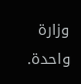وزارة واحدة.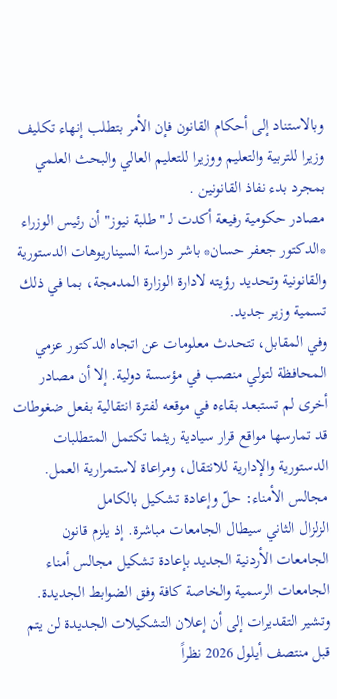وبالاستناد إلى أحكام القانون فإن الأمر بتطلب إنهاء تكليف وزيرا للتربية والتعليم ووزيرا للتعليم العالي والبحث العلمي بمجرد بدء نفاذ القانونين .
مصادر حكومية رفيعة أكدت لـ "طلبة نيوز" أن رئيس الوزراء *الدكتور جعفر حسان* باشر دراسة السيناريوهات الدستورية والقانونية وتحديد رؤيته لادارة الوزارة المدمجة، بما في ذلك تسمية وزير جديد.
وفي المقابل، تتحدث معلومات عن اتجاه الدكتور عزمي المحافظة لتولي منصب في مؤسسة دولية. إلا أن مصادر أخرى لم تستبعد بقاءه في موقعه لفترة انتقالية بفعل ضغوطات قد تمارسها مواقع قرار سيادية ريثما تكتمل المتطلبات الدستورية والإدارية للانتقال، ومراعاة لاستمرارية العمل.
مجالس الأمناء: حلّ وإعادة تشكيل بالكامل
الزلزال الثاني سيطال الجامعات مباشرة. إذ يلزم قانون الجامعات الأردنية الجديد بإعادة تشكيل مجالس أمناء الجامعات الرسمية والخاصة كافة وفق الضوابط الجديدة.
وتشير التقديرات إلى أن إعلان التشكيلات الجديدة لن يتم قبل منتصف أيلول 2026 نظراً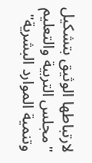لارتباطها الوثيق بتشكيل "مجلس التربية والتعليم وتنمية الموارد البشرية"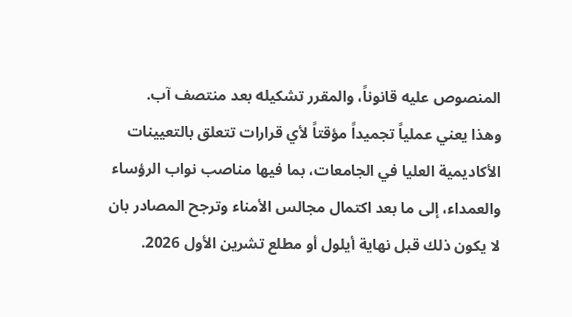المنصوص عليه قانوناً، والمقرر تشكيله بعد منتصف آب.
وهذا يعني عملياً تجميداً مؤقتاً لأي قرارات تتعلق بالتعيينات الأكاديمية العليا في الجامعات، بما فيها مناصب نواب الرؤساء والعمداء، إلى ما بعد اكتمال مجالس الأمناء وترجح المصادر بان لا يكون ذلك قبل نهاية أيلول أو مطلع تشرين الأول 2026.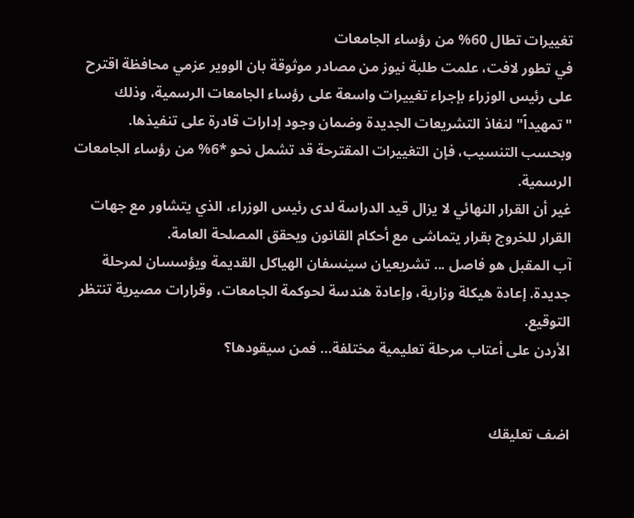تغييرات تطال 60% من رؤساء الجامعات
في تطور لافت، علمت طلبة نيوز من مصادر موثوقة بان الووير عزمي محافظة اقترح على رئيس الوزراء بإجراء تغييرات واسعة على رؤساء الجامعات الرسمية، وذلك "تمهيداً" لنفاذ التشريعات الجديدة وضمان وجود إدارات قادرة على تنفيذها.
وبحسب التنسيب، فإن التغييرات المقترحة قد تشمل نحو *6% من رؤساء الجامعات الرسمية.
غير أن القرار النهائي لا يزال قيد الدراسة لدى رئيس الوزراء، الذي يتشاور مع جهات القرار للخروج بقرار يتماشى مع أحكام القانون ويحقق المصلحة العامة.
آب المقبل هو فاصل ... تشريعيان سينسفان الهياكل القديمة ويؤسسان لمرحلة جديدة. إعادة هيكلة وزارية، وإعادة هندسة لحوكمة الجامعات، وقرارات مصيرية تنتظر التوقيع.
الأردن على أعتاب مرحلة تعليمية مختلفة... فمن سيقودها؟


اضف تعليقك